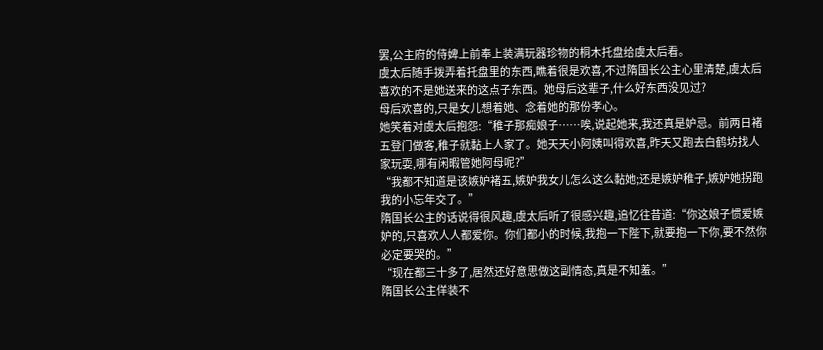罢,公主府的侍婢上前奉上装满玩器珍物的桐木托盘给虞太后看。
虞太后随手拨弄着托盘里的东西,瞧着很是欢喜,不过隋国长公主心里清楚,虞太后喜欢的不是她送来的这点子东西。她母后这辈子,什么好东西没见过?
母后欢喜的,只是女儿想着她、念着她的那份孝心。
她笑着对虞太后抱怨:“稚子那痴娘子……唉,说起她来,我还真是妒忌。前两日褚五登门做客,稚子就黏上人家了。她天天小阿姨叫得欢喜,昨天又跑去白鹤坊找人家玩耍,哪有闲暇管她阿母呢?”
“我都不知道是该嫉妒褚五,嫉妒我女儿怎么这么黏她;还是嫉妒稚子,嫉妒她拐跑我的小忘年交了。”
隋国长公主的话说得很风趣,虞太后听了很感兴趣,追忆往昔道:“你这娘子惯爱嫉妒的,只喜欢人人都爱你。你们都小的时候,我抱一下陛下,就要抱一下你,要不然你必定要哭的。”
“现在都三十多了,居然还好意思做这副情态,真是不知羞。”
隋国长公主佯装不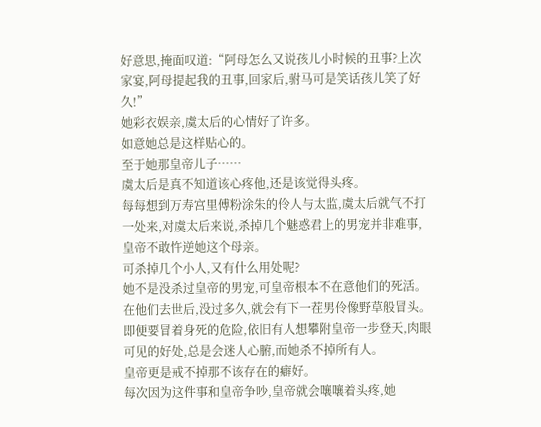好意思,掩面叹道:“阿母怎么又说孩儿小时候的丑事?上次家宴,阿母提起我的丑事,回家后,驸马可是笑话孩儿笑了好久!”
她彩衣娱亲,虞太后的心情好了许多。
如意她总是这样贴心的。
至于她那皇帝儿子……
虞太后是真不知道该心疼他,还是该觉得头疼。
每每想到万寿宫里傅粉涂朱的伶人与太监,虞太后就气不打一处来,对虞太后来说,杀掉几个魅惑君上的男宠并非难事,皇帝不敢忤逆她这个母亲。
可杀掉几个小人,又有什么用处呢?
她不是没杀过皇帝的男宠,可皇帝根本不在意他们的死活。
在他们去世后,没过多久,就会有下一茬男伶像野草般冒头。
即便要冒着身死的危险,依旧有人想攀附皇帝一步登天,肉眼可见的好处,总是会迷人心腑,而她杀不掉所有人。
皇帝更是戒不掉那不该存在的癖好。
每次因为这件事和皇帝争吵,皇帝就会嚷嚷着头疼,她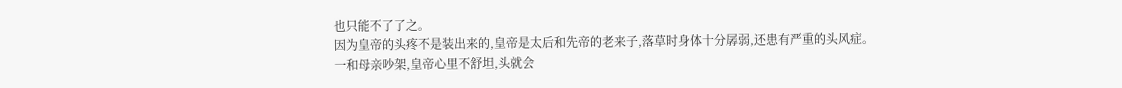也只能不了了之。
因为皇帝的头疼不是装出来的,皇帝是太后和先帝的老来子,落草时身体十分孱弱,还患有严重的头风症。
一和母亲吵架,皇帝心里不舒坦,头就会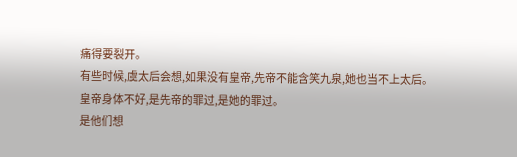痛得要裂开。
有些时候,虞太后会想,如果没有皇帝,先帝不能含笑九泉,她也当不上太后。
皇帝身体不好,是先帝的罪过,是她的罪过。
是他们想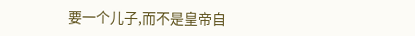要一个儿子,而不是皇帝自